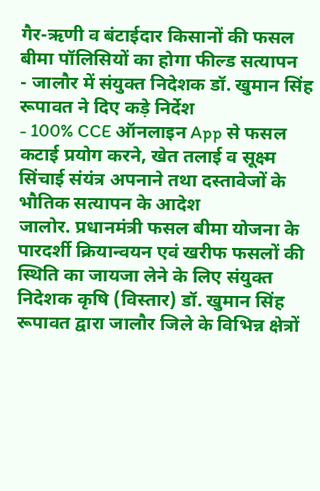गैर-ऋणी व बंटाईदार किसानों की फसल बीमा पॉलिसियों का होगा फील्ड सत्यापन
- जालौर में संयुक्त निदेशक डॉ. खुमान सिंह रूपावत ने दिए कड़े निर्देश
- 100% CCE ऑनलाइन App से फसल कटाई प्रयोग करने, खेत तलाई व सूक्ष्म सिंचाई संयंत्र अपनाने तथा दस्तावेजों के भौतिक सत्यापन के आदेश
जालोर. प्रधानमंत्री फसल बीमा योजना के पारदर्शी क्रियान्वयन एवं खरीफ फसलों की स्थिति का जायजा लेने के लिए संयुक्त निदेशक कृषि (विस्तार) डॉ. खुमान सिंह रूपावत द्वारा जालौर जिले के विभिन्न क्षेत्रों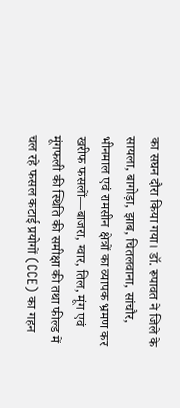का सघन दौरा किया गया। डॉ. रूपावत ने जिले के सायला, बागोड़ा, झाब, चितलवाना, सांचौर, भीनमाल एवं रामसीन क्षेत्रों का व्यापक भ्रमण कर खरीफ फसलों—बाजरा, ग्वार, तिल, मूंग एवं मूंगफली की स्थिति की समीक्षा की तथा फील्ड में चल रहे फसल कटाई प्रयोगों (CCE) का गहन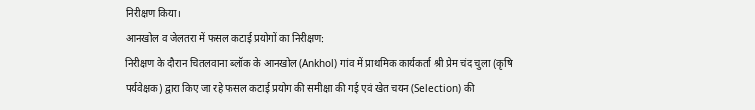निरीक्षण किया।
आनखोल व जेलतरा में फसल कटाई प्रयोगों का निरीक्षण:
निरीक्षण के दौरान चितलवाना ब्लॉक के आनखोल (Ankhol) गांव में प्राथमिक कार्यकर्ता श्री प्रेम चंद चुला (कृषि पर्यवेक्षक) द्वारा किए जा रहे फसल कटाई प्रयोग की समीक्षा की गई एवं खेत चयन (Selection) की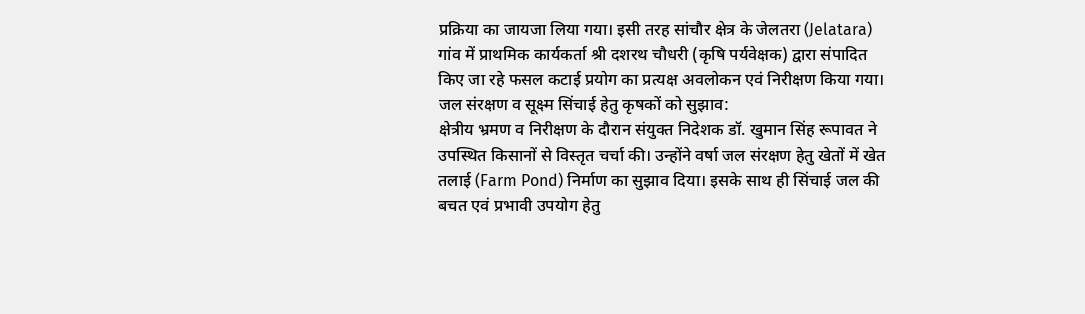प्रक्रिया का जायजा लिया गया। इसी तरह सांचौर क्षेत्र के जेलतरा (Jelatara) गांव में प्राथमिक कार्यकर्ता श्री दशरथ चौधरी (कृषि पर्यवेक्षक) द्वारा संपादित किए जा रहे फसल कटाई प्रयोग का प्रत्यक्ष अवलोकन एवं निरीक्षण किया गया।
जल संरक्षण व सूक्ष्म सिंचाई हेतु कृषकों को सुझाव:
क्षेत्रीय भ्रमण व निरीक्षण के दौरान संयुक्त निदेशक डॉ. खुमान सिंह रूपावत ने उपस्थित किसानों से विस्तृत चर्चा की। उन्होंने वर्षा जल संरक्षण हेतु खेतों में खेत तलाई (Farm Pond) निर्माण का सुझाव दिया। इसके साथ ही सिंचाई जल की बचत एवं प्रभावी उपयोग हेतु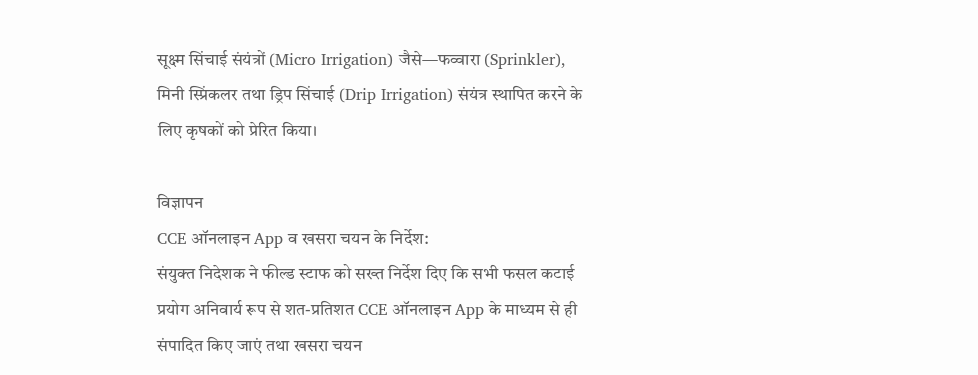सूक्ष्म सिंचाई संयंत्रों (Micro Irrigation) जैसे—फव्वारा (Sprinkler), मिनी स्प्रिंकलर तथा ड्रिप सिंचाई (Drip Irrigation) संयंत्र स्थापित करने के लिए कृषकों को प्रेरित किया।

विज्ञापन
CCE ऑनलाइन App व खसरा चयन के निर्देश:
संयुक्त निदेशक ने फील्ड स्टाफ को सख्त निर्देश दिए कि सभी फसल कटाई प्रयोग अनिवार्य रूप से शत-प्रतिशत CCE ऑनलाइन App के माध्यम से ही संपादित किए जाएं तथा खसरा चयन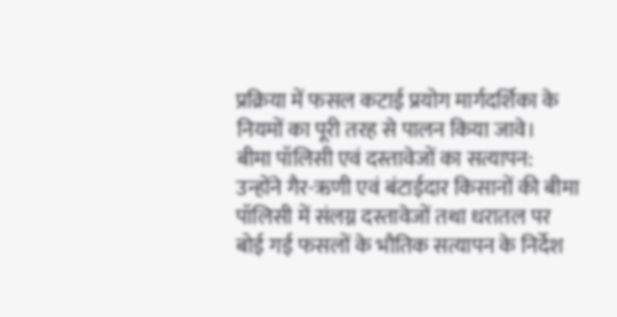प्रक्रिया में फसल कटाई प्रयोग मार्गदर्शिका के नियमों का पूरी तरह से पालन किया जावे।
बीमा पॉलिसी एवं दस्तावेजों का सत्यापन:
उन्होंने गैर-ऋणी एवं बंटाईदार किसानों की बीमा पॉलिसी में संलग्न दस्तावेजों तथा धरातल पर बोई गई फसलों के भौतिक सत्यापन के निर्देश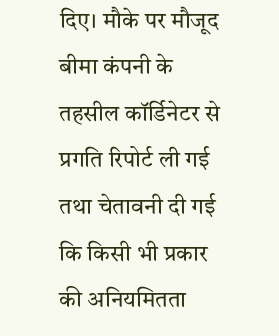दिए। मौके पर मौजूद बीमा कंपनी के तहसील कॉर्डिनेटर से प्रगति रिपोर्ट ली गई तथा चेतावनी दी गई कि किसी भी प्रकार की अनियमितता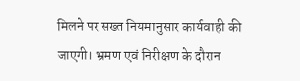मिलने पर सख्त नियमानुसार कार्यवाही की जाएगी। भ्रमण एवं निरीक्षण के दौरान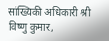सांख्यिकी अधिकारी श्री विष्णु कुमार,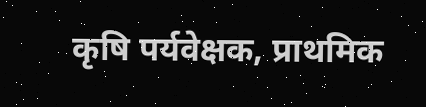कृषि पर्यवेक्षक, प्राथमिक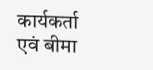कार्यकर्ता एवं बीमा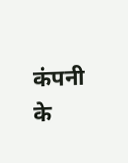कंपनी के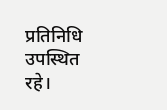प्रतिनिधि उपस्थित रहे।